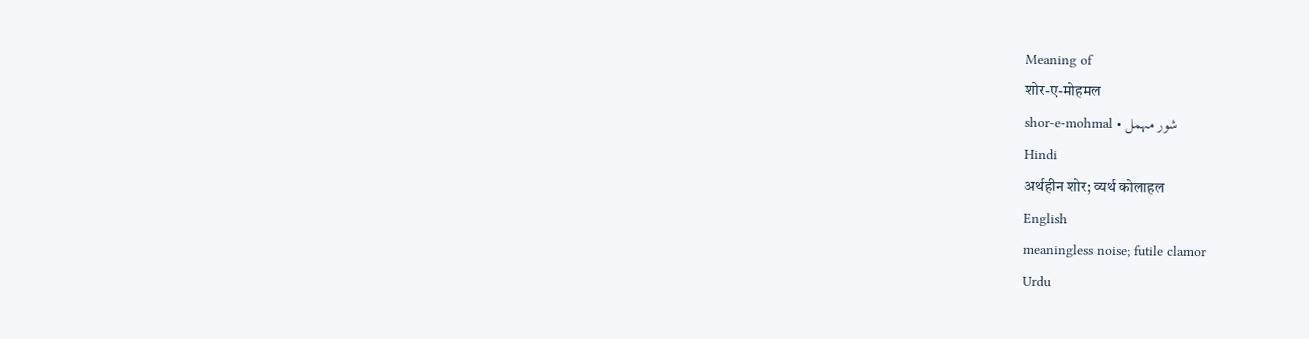Meaning of
शोर-ए-मोहमल
shor-e-mohmal • شور مہمل
Hindi
अर्थहीन शोर; व्यर्थ कोलाहल
English
meaningless noise; futile clamor
Urdu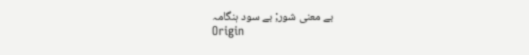بے معنی شور; بے سود ہنگامہ
Origin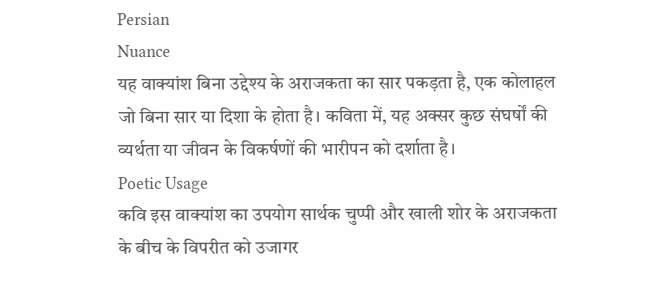Persian
Nuance
यह वाक्यांश बिना उद्देश्य के अराजकता का सार पकड़ता है, एक कोलाहल जो बिना सार या दिशा के होता है। कविता में, यह अक्सर कुछ संघर्षों की व्यर्थता या जीवन के विकर्षणों की भारीपन को दर्शाता है।
Poetic Usage
कवि इस वाक्यांश का उपयोग सार्थक चुप्पी और खाली शोर के अराजकता के बीच के विपरीत को उजागर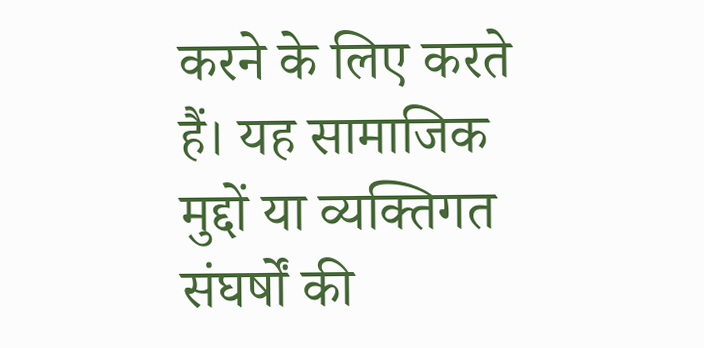करने के लिए करते हैं। यह सामाजिक मुद्दों या व्यक्तिगत संघर्षों की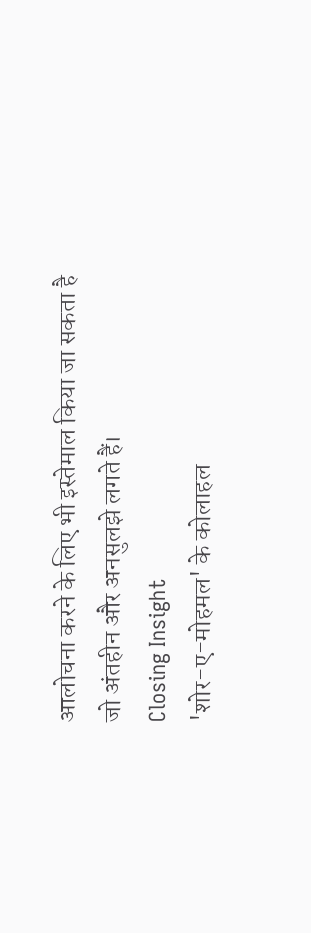आलोचना करने के लिए भी इस्तेमाल किया जा सकता है जो अंतहीन और अनसुलझे लगते हैं।
Closing Insight
'शोर-ए-मोहमल' के कोलाहल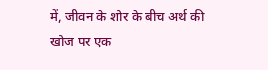में, जीवन के शोर के बीच अर्थ की खोज पर एक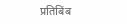प्रतिबिंब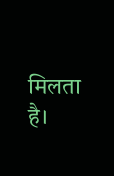मिलता है।